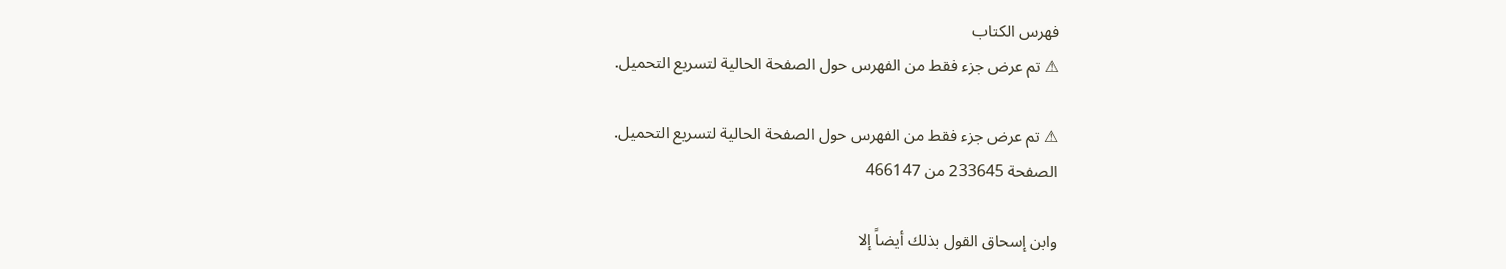فهرس الكتاب
⚠ تم عرض جزء فقط من الفهرس حول الصفحة الحالية لتسريع التحميل.

⚠ تم عرض جزء فقط من الفهرس حول الصفحة الحالية لتسريع التحميل.
الصفحة 233645 من 466147

وابن إسحاق القول بذلك أيضاً إلا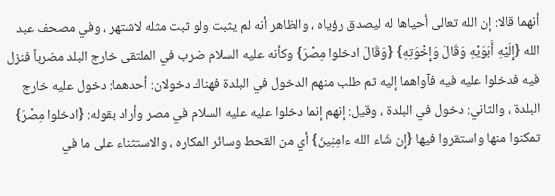أنهما قالا: إن الله تعالى أحياها له ليصدق رؤياه ، والظاهر أنه لم يثبت ولو ثبت مثله لاشتهر ، وفي مصحف عبد الله {إِلَيْهِ أَبَوَيْهِ وَقَالَ وَإِخْوَتِهِ} {وَقَالَ ادخلوا مِصْرَ} وكأنه عليه السلام ضرب في الملتقى خارج البلد مضرباً فنزل فيه فدخلوا عليه فيه فآواهما إليه ثم طلب منهم الدخول في البلدة فهناك دخولان: أحدهما: دخول عليه خارج البلدة ، والثاني: دخول في البلدة ، وقيل: إنهم إنما دخلوا عليه عليه السلام في مصر وأراد بقوله: {ادخلوا مِصْرَ} تمكنوا منها واستقروا فيها {إِن شَاء الله ءامِنِينَ} أي من القحط وسائر المكاره ، والاستثناء على ما في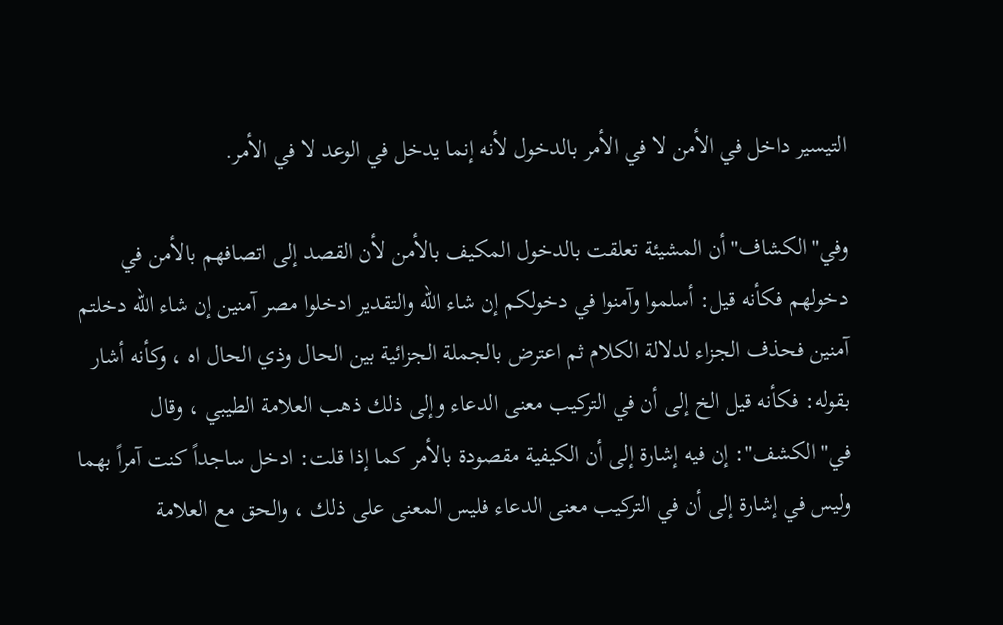التيسير داخل في الأمن لا في الأمر بالدخول لأنه إنما يدخل في الوعد لا في الأمر.

وفي"الكشاف"أن المشيئة تعلقت بالدخول المكيف بالأمن لأن القصد إلى اتصافهم بالأمن في دخولهم فكأنه قيل: أسلموا وآمنوا في دخولكم إن شاء الله والتقدير ادخلوا مصر آمنين إن شاء الله دخلتم آمنين فحذف الجزاء لدلالة الكلام ثم اعترض بالجملة الجزائية بين الحال وذي الحال اه ، وكأنه أشار بقوله: فكأنه قيل الخ إلى أن في التركيب معنى الدعاء وإلى ذلك ذهب العلامة الطيبي ، وقال في"الكشف": إن فيه إشارة إلى أن الكيفية مقصودة بالأمر كما إذا قلت: ادخل ساجداً كنت آمراً بهما وليس في إشارة إلى أن في التركيب معنى الدعاء فليس المعنى على ذلك ، والحق مع العلامة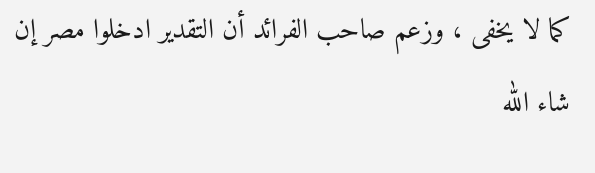كما لا يخفى ، وزعم صاحب الفرائد أن التقدير ادخلوا مصر إن شاء الله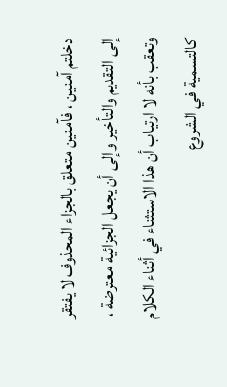دخلتم آمنين ، فآمنين متعلق بالجزاء المحذوف لا يفتقر إلى التقديم والتأخير وإلى أن يجعل الجزائية معترضة ، وتعقب بأنه لا ارتياب أن هذا الاستثناء في أثناء الكلام كالتسمية في الشروع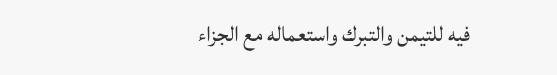فيه للتيمن والتبرك واستعماله مع الجزاء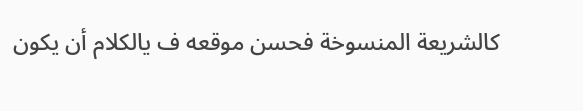كالشريعة المنسوخة فحسن موقعه ف يالكلام أن يكون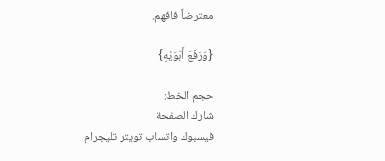معترضاً فافهم.

{وَرَفَعَ أَبَوَيْهِ}

حجم الخط:
شارك الصفحة
فيسبوك واتساب تويتر تليجرام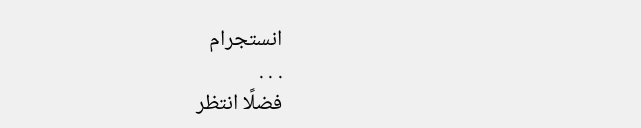انستجرام
. . .
فضلًا انتظر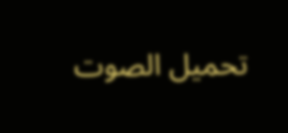تحميل الصوت